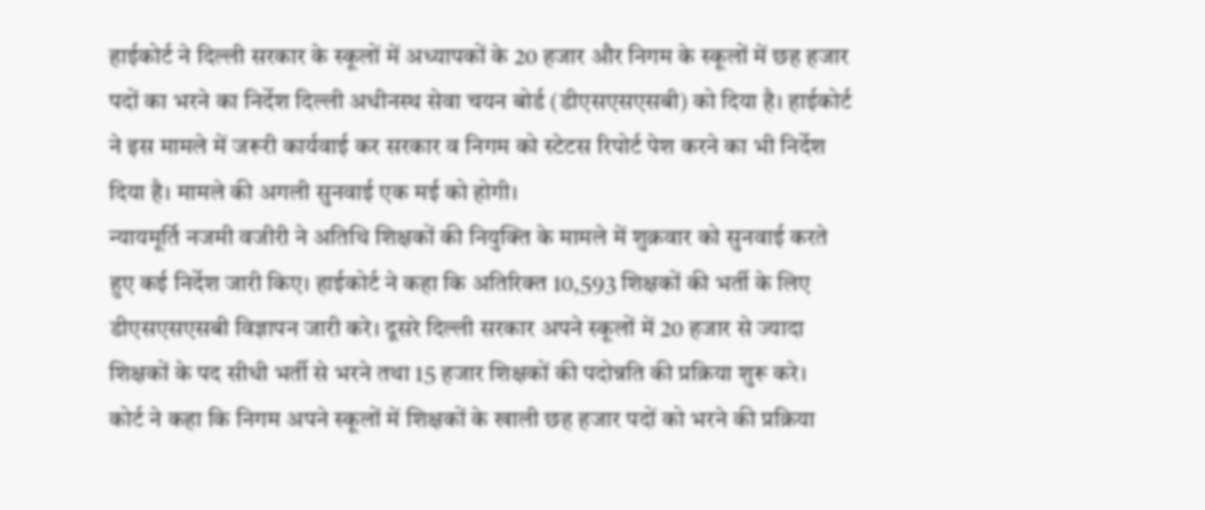हाईकोर्ट ने दिल्ली सरकार के स्कूलों में अध्यापकों के 20 हजार और निगम के स्कूलों में छह हजार पदों का भरने का निर्देश दिल्ली अधीनस्थ सेवा चयन बोर्ड (डीएसएसएसबी) को दिया है। हाईकोर्ट ने इस मामले में जरूरी कार्यवाई कर सरकार व निगम को स्टेटस रिपोर्ट पेश करने का भी निर्देश दिया है। मामले की अगली सुनवाई एक मई को होगी।
न्यायमूर्ति नजमी वजीरी ने अतिथि शिक्षकों की नियुक्ति के मामले में शुक्रवार को सुनवाई करते हुए कई निर्देश जारी किए। हाईकोर्ट ने कहा कि अतिरिक्त 10,593 शिक्षकों की भर्ती के लिए डीएसएसएसबी विज्ञापन जारी करे। दूसरे दिल्ली सरकार अपने स्कूलों में 20 हजार से ज्यादा शिक्षकों के पद सीधी भर्ती से भरने तथा 15 हजार शिक्षकों की पदोन्नति की प्रक्रिया शुरू करे।
कोर्ट ने कहा कि निगम अपने स्कूलों में शिक्षकों के खाली छह हजार पदों को भरने की प्रक्रिया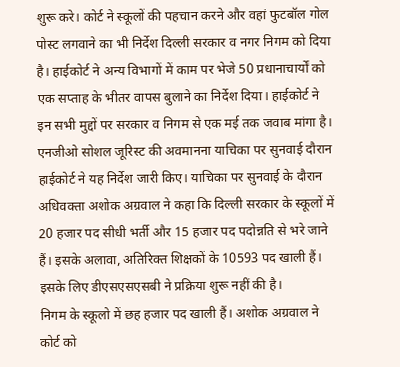शुरू करे। कोर्ट ने स्कूलों की पहचान करने और वहां फुटबॉल गोल पोस्ट लगवाने का भी निर्देश दिल्ली सरकार व नगर निगम को दिया है। हाईकोर्ट ने अन्य विभागों में काम पर भेजे 50 प्रधानाचार्यों को एक सप्ताह के भीतर वापस बुलाने का निर्देश दिया। हाईकोर्ट ने इन सभी मुद्दों पर सरकार व निगम से एक मई तक जवाब मांगा है।
एनजीओ सोशल जूरिस्ट की अवमानना याचिका पर सुनवाई दौरान हाईकोर्ट ने यह निर्देश जारी किए। याचिका पर सुनवाई के दौरान अधिवक्ता अशोक अग्रवाल ने कहा कि दिल्ली सरकार के स्कूलों में 20 हजार पद सीधी भर्ती और 15 हजार पद पदोन्नति से भरे जाने हैं। इसके अलावा, अतिरिक्त शिक्षकों के 10593 पद खाली हैं। इसके लिए डीएसएसएसबी ने प्रक्रिया शुरू नहीं की है।
निगम के स्कूलो में छह हजार पद खाली हैं। अशोक अग्रवाल ने कोर्ट को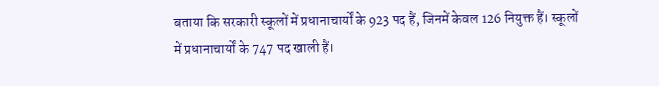बताया कि सरकारी स्कूलों में प्रधानाचार्यों के 923 पद हैं, जिनमें केवल 126 नियुक्त हैं। स्कूलों में प्रधानाचार्यों के 747 पद खाली हैं।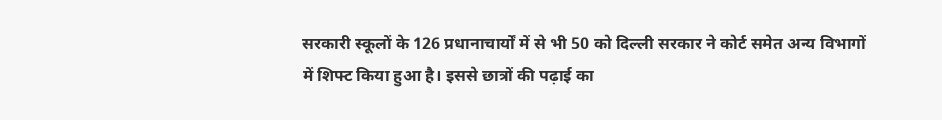सरकारी स्कूलों के 126 प्रधानाचार्यों में से भी 50 को दिल्ली सरकार ने कोर्ट समेत अन्य विभागों में शिफ्ट किया हुआ है। इससे छात्रों की पढ़ाई का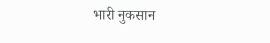भारी नुकसान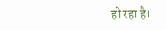हो रहा है।